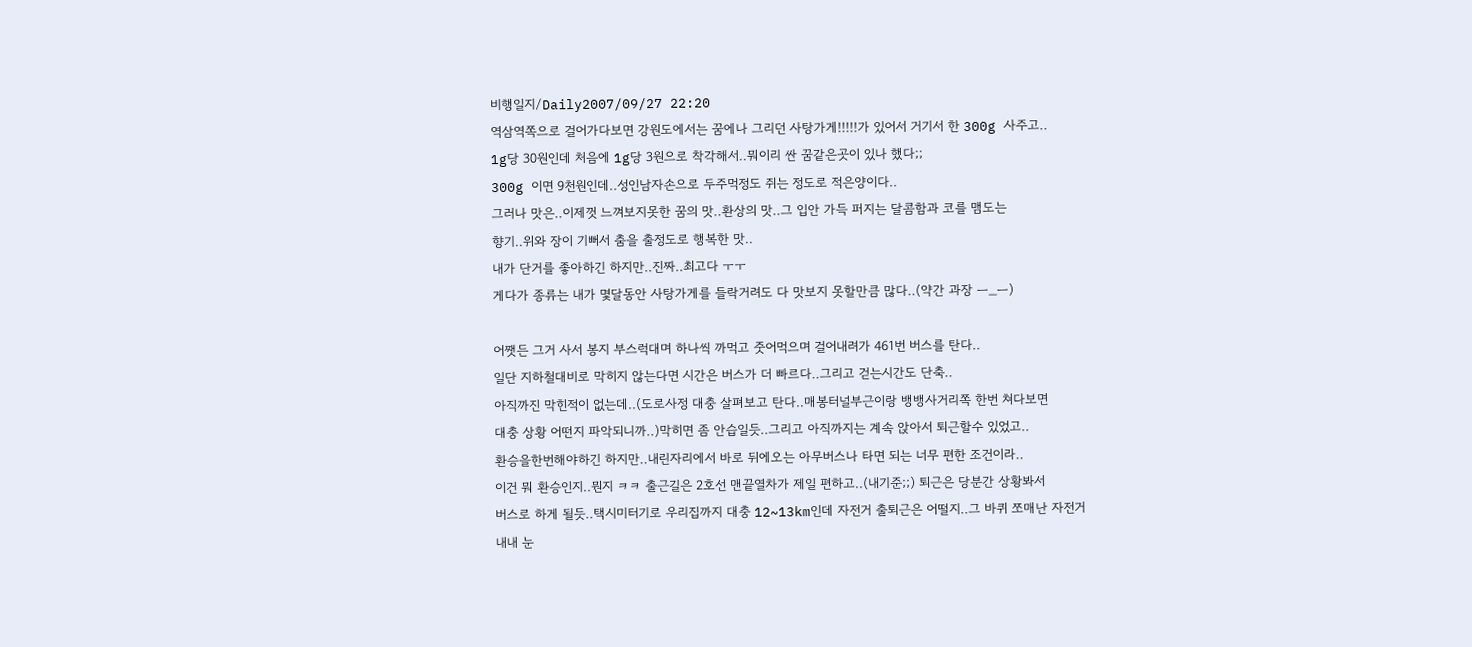비행일지/Daily2007/09/27 22:20
역삼역쪽으로 걸어가다보면 강원도에서는 꿈에나 그리던 사탕가게!!!!!가 있어서 거기서 한 300g 사주고..
1g당 30원인데 처음에 1g당 3원으로 착각해서..뭐이리 싼 꿈같은곳이 있나 했다;;
300g 이면 9천원인데..성인남자손으로 두주먹정도 쥐는 정도로 적은양이다..
그러나 맛은..이제껏 느껴보지못한 꿈의 맛..환상의 맛..그 입안 가득 퍼지는 달콤함과 코를 맴도는
향기..위와 장이 기뻐서 춤을 출정도로 행복한 맛..
내가 단거를 좋아하긴 하지만..진짜..최고다 ㅜㅜ
게다가 종류는 내가 몇달동안 사탕가게를 들락거려도 다 맛보지 못할만큼 많다..(약간 과장 ㅡ_ㅡ)

어쨋든 그거 사서 봉지 부스럭대며 하나씩 까먹고 줏어먹으며 걸어내려가 461번 버스를 탄다..
일단 지하철대비로 막히지 않는다면 시간은 버스가 더 빠르다..그리고 걷는시간도 단축..
아직까진 막힌적이 없는데..(도로사정 대충 살펴보고 탄다..매봉터널부근이랑 뱅뱅사거리쪽 한번 쳐다보면
대충 상황 어떤지 파악되니까..)막히면 좀 안습일듯..그리고 아직까지는 계속 앉아서 퇴근할수 있었고..
환승을한번해야하긴 하지만..내린자리에서 바로 뒤에오는 아무버스나 타면 되는 너무 편한 조건이라..
이건 뭐 환승인지..뭔지 ㅋㅋ 출근길은 2호선 맨끝열차가 제일 편하고..(내기준;;) 퇴근은 당분간 상황봐서
버스로 하게 될듯..택시미터기로 우리집까지 대충 12~13km인데 자전거 출퇴근은 어떨지..그 바퀴 쪼매난 자전거
내내 눈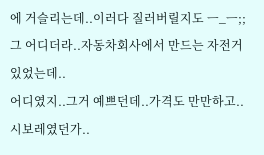에 거슬리는데..이러다 질러버릴지도 ㅡ_ㅡ;; 그 어디더라..자동차회사에서 만드는 자전거 있었는데..
어디였지..그거 예쁘던데..가격도 만만하고..시보레였던가..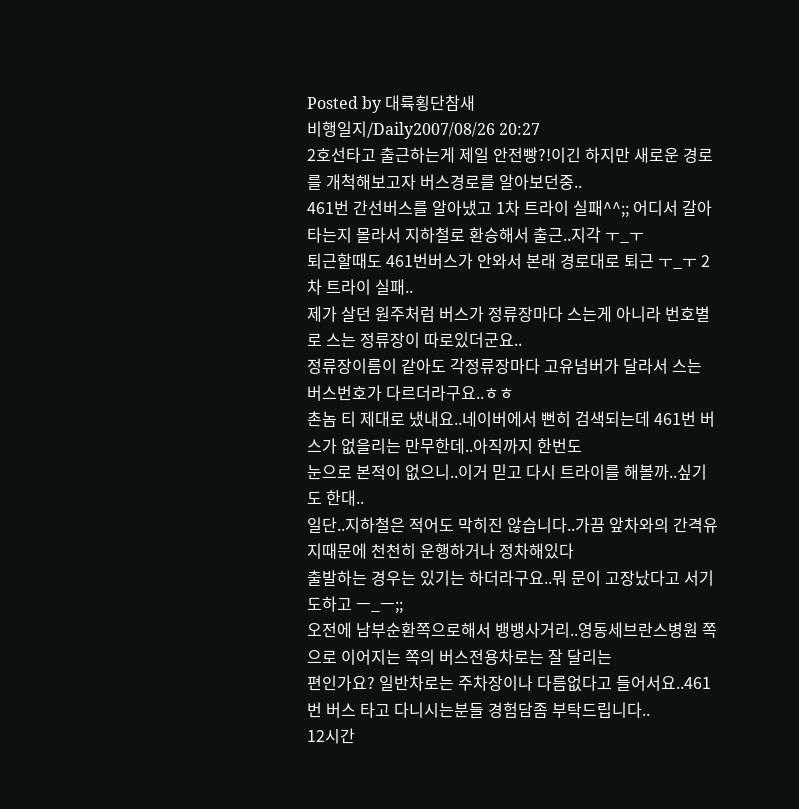Posted by 대륙횡단참새
비행일지/Daily2007/08/26 20:27
2호선타고 출근하는게 제일 안전빵?!이긴 하지만 새로운 경로를 개척해보고자 버스경로를 알아보던중..
461번 간선버스를 알아냈고 1차 트라이 실패^^;; 어디서 갈아타는지 몰라서 지하철로 환승해서 출근..지각 ㅜ_ㅜ
퇴근할때도 461번버스가 안와서 본래 경로대로 퇴근 ㅜ_ㅜ 2차 트라이 실패..
제가 살던 원주처럼 버스가 정류장마다 스는게 아니라 번호별로 스는 정류장이 따로있더군요..
정류장이름이 같아도 각정류장마다 고유넘버가 달라서 스는 버스번호가 다르더라구요..ㅎㅎ
촌놈 티 제대로 냈내요..네이버에서 뻔히 검색되는데 461번 버스가 없을리는 만무한데..아직까지 한번도
눈으로 본적이 없으니..이거 믿고 다시 트라이를 해볼까..싶기도 한대..
일단..지하철은 적어도 막히진 않습니다..가끔 앞차와의 간격유지때문에 천천히 운행하거나 정차해있다
출발하는 경우는 있기는 하더라구요..뭐 문이 고장났다고 서기도하고 ㅡ_ㅡ;;
오전에 남부순환쪽으로해서 뱅뱅사거리..영동세브란스병원 쪽으로 이어지는 쪽의 버스전용차로는 잘 달리는
편인가요? 일반차로는 주차장이나 다름없다고 들어서요..461번 버스 타고 다니시는분들 경험담좀 부탁드립니다..
12시간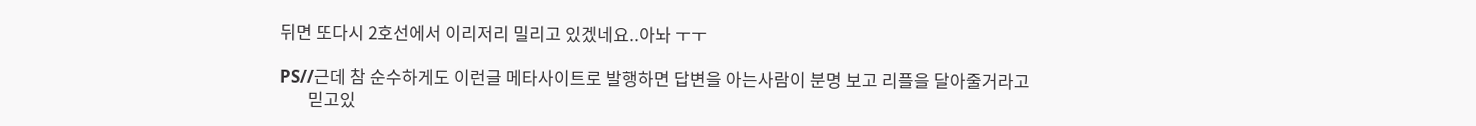뒤면 또다시 2호선에서 이리저리 밀리고 있겠네요..아놔 ㅜㅜ

PS//근데 참 순수하게도 이런글 메타사이트로 발행하면 답변을 아는사람이 분명 보고 리플을 달아줄거라고
       믿고있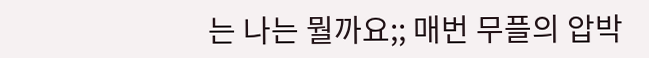는 나는 뭘까요;; 매번 무플의 압박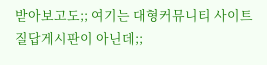받아보고도;; 여기는 대형커뮤니티 사이트 질답게시판이 아닌데;;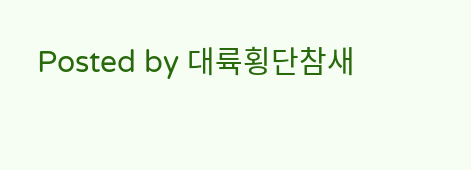Posted by 대륙횡단참새